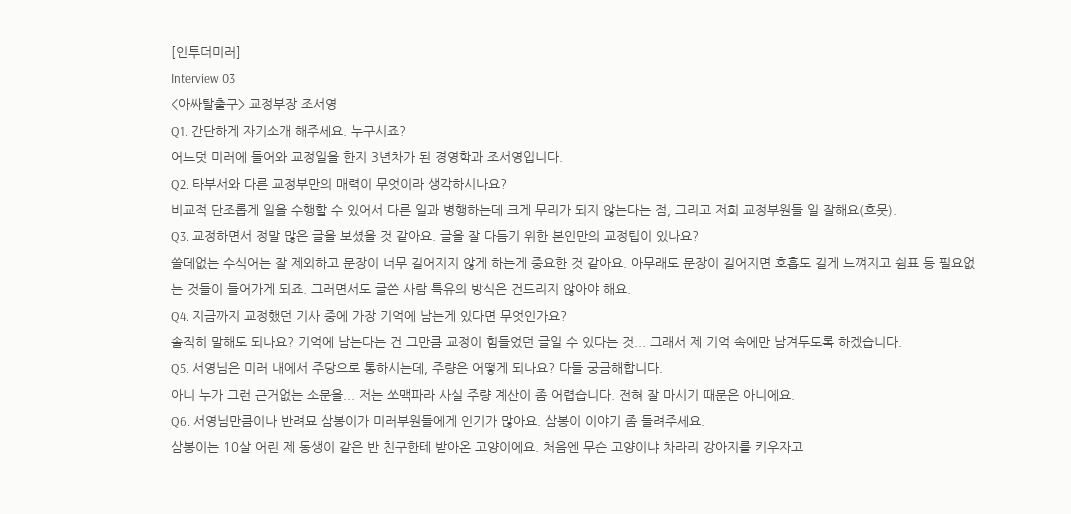[인투더미러]
Interview 03
<아싸탈출구> 교정부장 조서영
Q1. 간단하게 자기소개 해주세요. 누구시죠?
어느덧 미러에 들어와 교정일을 한지 3년차가 된 경영학과 조서영입니다.
Q2. 타부서와 다른 교정부만의 매력이 무엇이라 생각하시나요?
비교적 단조롭게 일을 수행할 수 있어서 다른 일과 병행하는데 크게 무리가 되지 않는다는 점, 그리고 저희 교정부원들 일 잘해요(흐뭇).
Q3. 교정하면서 정말 많은 글을 보셨을 것 같아요. 글을 잘 다듬기 위한 본인만의 교정팁이 있나요?
쓸데없는 수식어는 잘 제외하고 문장이 너무 길어지지 않게 하는게 중요한 것 같아요. 아무래도 문장이 길어지면 호흡도 길게 느껴지고 쉼표 등 필요없는 것들이 들어가게 되죠. 그러면서도 글쓴 사람 특유의 방식은 건드리지 않아야 해요.
Q4. 지금까지 교정했던 기사 중에 가장 기억에 남는게 있다면 무엇인가요?
솔직히 말해도 되나요? 기억에 남는다는 건 그만큼 교정이 힘들었던 글일 수 있다는 것... 그래서 제 기억 속에만 남겨두도록 하겠습니다.
Q5. 서영님은 미러 내에서 주당으로 통하시는데, 주량은 어떻게 되나요? 다들 궁금해합니다.
아니 누가 그런 근거없는 소문을... 저는 쏘맥파라 사실 주량 계산이 좀 어렵습니다. 전혀 잘 마시기 때문은 아니에요.
Q6. 서영님만큼이나 반려묘 삼봉이가 미러부원들에게 인기가 많아요. 삼봉이 이야기 좀 들려주세요.
삼봉이는 10살 어린 제 동생이 같은 반 친구한테 받아온 고양이에요. 처음엔 무슨 고양이냐 차라리 강아지를 키우자고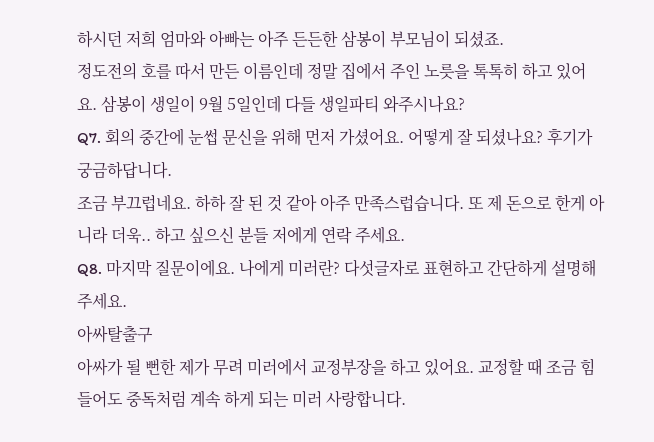하시던 저희 엄마와 아빠는 아주 든든한 삼봉이 부모님이 되셨죠.
정도전의 호를 따서 만든 이름인데 정말 집에서 주인 노릇을 톡톡히 하고 있어요. 삼봉이 생일이 9월 5일인데 다들 생일파티 와주시나요?
Q7. 회의 중간에 눈썹 문신을 위해 먼저 가셨어요. 어떻게 잘 되셨나요? 후기가 궁금하답니다.
조금 부끄럽네요. 하하 잘 된 것 같아 아주 만족스럽습니다. 또 제 돈으로 한게 아니라 더욱.. 하고 싶으신 분들 저에게 연락 주세요.
Q8. 마지막 질문이에요. 나에게 미러란? 다섯글자로 표현하고 간단하게 설명해주세요.
아싸탈출구
아싸가 될 뻔한 제가 무려 미러에서 교정부장을 하고 있어요. 교정할 때 조금 힘들어도 중독처럼 계속 하게 되는 미러 사랑합니다.